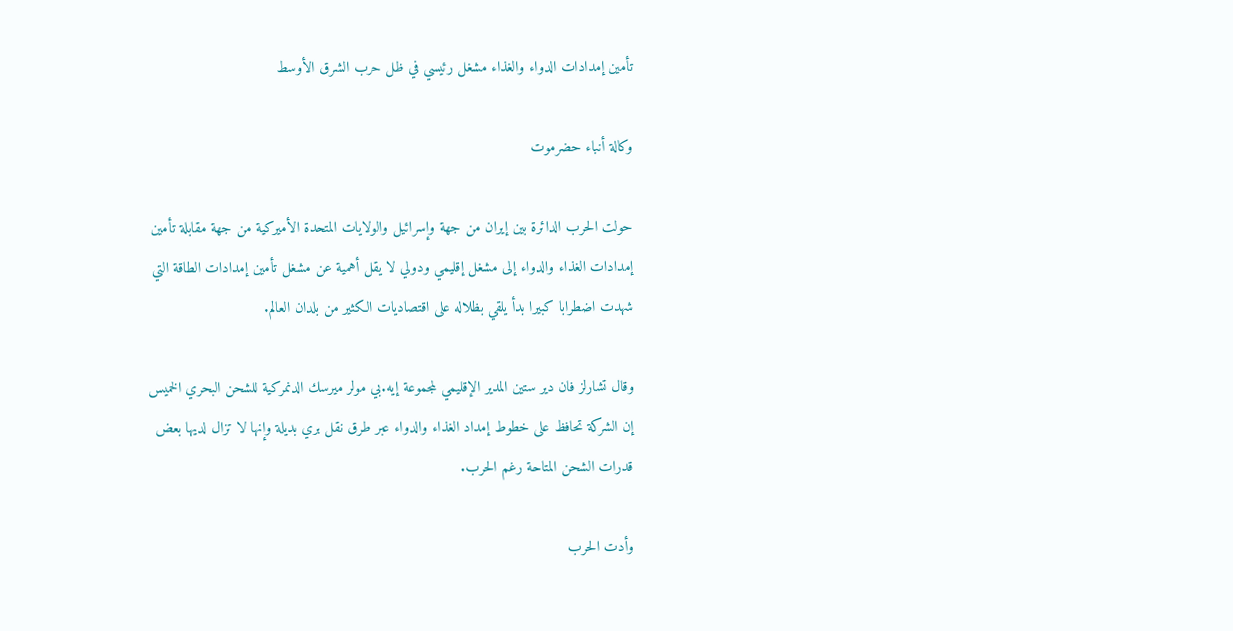تأمين إمدادات الدواء والغذاء مشغل رئيسي في ظل حرب الشرق الأوسط

وكالة أنباء حضرموت

حولت الحرب الدائرة بين إيران من جهة وإسرائيل والولايات المتحدة الأميركية من جهة مقابلة تأمين إمدادات الغذاء والدواء إلى مشغل إقليمي ودولي لا يقل أهمية عن مشغل تأمين إمدادات الطاقة التي شهدت اضطرابا كبيرا بدأ يلقي بظلاله على اقتصاديات الكثير من بلدان العالم.

وقال تشارلز فان دير ستين المدير الإقليمي لمجموعة إيه.بي مولر ميرسك الدنمركية للشحن البحري الخميس إن الشركة تحافظ على خطوط إمداد الغذاء والدواء عبر طرق ‌نقل بري بديلة وإنها لا تزال لديها بعض قدرات الشحن المتاحة رغم الحرب.

وأدت الحرب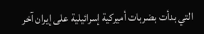التي بدأت بضربات أميركية إسرائيلية على إيران آخر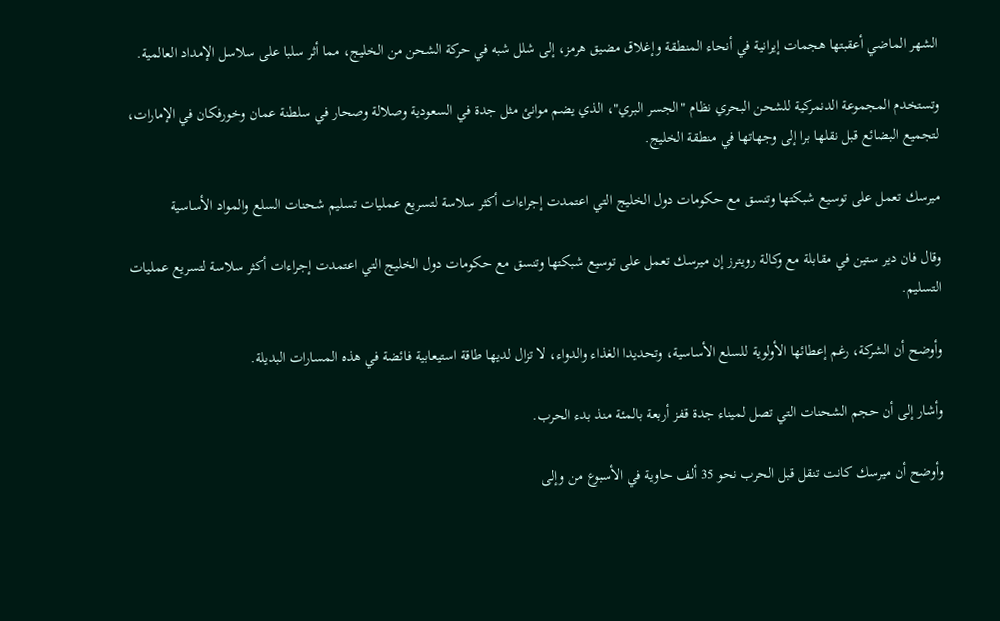الشهر الماضي أعقبتها هجمات إيرانية في أنحاء المنطقة وإغلاق مضيق هرمز، إلى شلل شبه في حركة الشحن من الخليج، مما أثر سلبا على سلاسل الإمداد العالمية.

وتستخدم المجموعة الدنمركية للشحن البحري نظام "الجسر البري"، الذي يضم موانئ مثل جدة في السعودية وصلالة وصحار في سلطنة عمان وخورفكان في الإمارات، لتجميع البضائع قبل نقلها برا إلى وجهاتها في منطقة الخليج.

ميرسك تعمل على توسيع شبكتها وتنسق مع حكومات دول الخليج التي اعتمدت إجراءات أكثر سلاسة لتسريع عمليات تسليم شحنات السلع والمواد الأساسية

وقال فان دير ستين في مقابلة مع وكالة رويترز إن ميرسك تعمل على توسيع شبكتها وتنسق مع حكومات دول الخليج التي اعتمدت إجراءات أكثر سلاسة لتسريع عمليات التسليم.

وأوضح أن الشركة، رغم إعطائها الأولوية للسلع الأساسية، وتحديدا الغذاء والدواء، لا تزال لديها طاقة استيعابية فائضة في هذه المسارات البديلة.

وأشار إلى أن حجم الشحنات التي تصل لميناء جدة قفز أربعة بالمئة منذ بدء الحرب.

وأوضح أن ميرسك كانت تنقل قبل الحرب نحو 35 ألف حاوية في الأسبوع من وإلى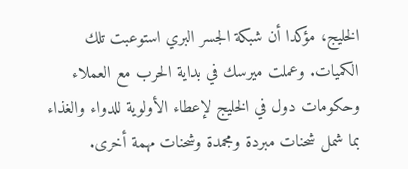الخليج، مؤكدا أن شبكة الجسر البري استوعبت تلك الكميات. وعملت ميرسك في بداية الحرب مع العملاء وحكومات دول في الخليج لإعطاء الأولوية للدواء والغذاء بما شمل شحنات مبردة ومجمدة وشحنات ‌مهمة أخرى.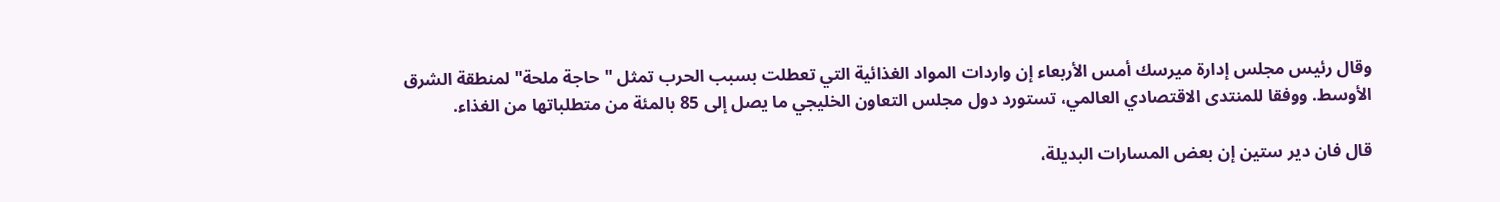وقال رئيس مجلس إدارة ميرسك أمس الأربعاء إن واردات المواد الغذائية التي تعطلت بسبب الحرب تمثل "حاجة ملحة" لمنطقة ‌الشرق الأوسط. ووفقا للمنتدى الاقتصادي العالمي، تستورد دول مجلس التعاون الخليجي ما يصل إلى 85 بالمئة من متطلباتها من الغذاء.

قال فان دير ستين إن بعض المسارات البديلة،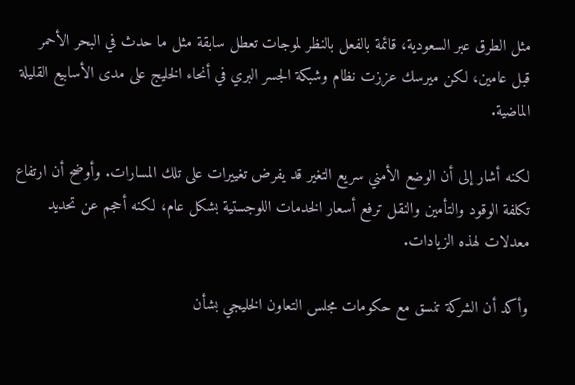مثل ‌الطرق عبر السعودية، قائمة بالفعل بالنظر لموجات تعطل سابقة مثل ما حدث في البحر الأحمر قبل عامين، لكن ميرسك عززت نظام وشبكة الجسر البري في أنحاء الخليج على مدى الأسابيع القليلة الماضية.

لكنه أشار إلى أن الوضع الأمني سريع التغير قد يفرض تغييرات على تلك المسارات. وأوضح أن ارتفاع تكلفة الوقود والتأمين والنقل ترفع أسعار الخدمات اللوجستية بشكل عام، لكنه أحجم عن تحديد معدلات لهذه الزيادات.

وأكد أن الشركة تنسق مع حكومات مجلس التعاون الخليجي بشأن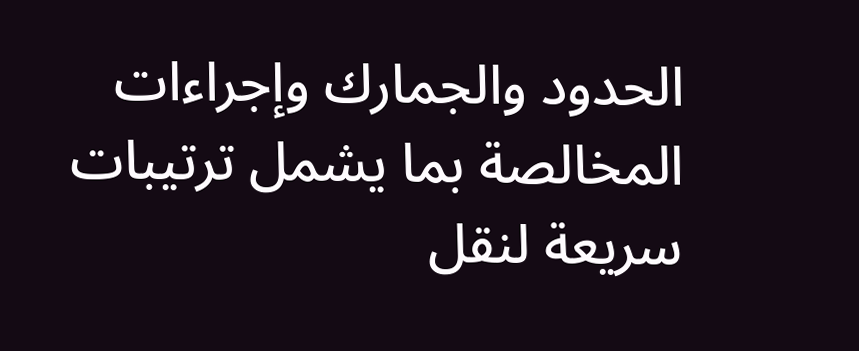الحدود والجمارك وإجراءات المخالصة بما يشمل ترتيبات سريعة لنقل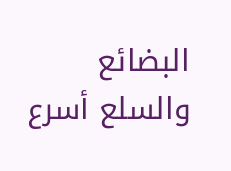البضائع والسلع أسرع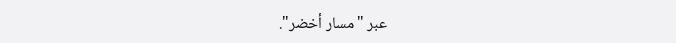عبر "مسار أخضر".